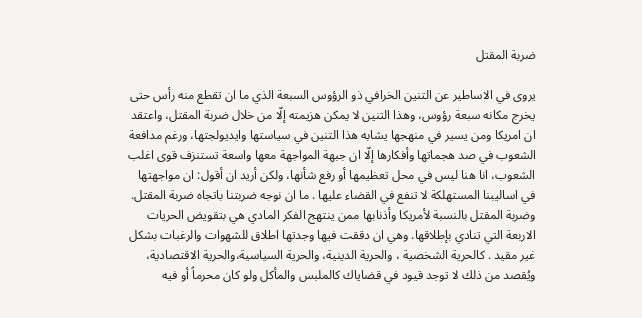ضربة المقتل

يروى في الاساطير عن التنين الخرافي ذو الرؤوس السبعة الذي ما ان تقطع منه رأس حتى يخرج مكانه سبعة رؤوس، وهذا التنين لا يمكن هزيمته إلّا من خلال ضربة المقتل، واعتقد ان امريكا ومن يسير في منهجها يشابه هذا التنين في سياستها وايديولجتها، ورغم مدافعة الشعوب في صد هجماتها وأفكارها إلّا ان جبهة المواجهة معها واسعة تستنزف قوى اغلب الشعوب، انا هنا ليس في محل تعظيمها أو رفع شأنها، ولكن أريد ان أقول: ان مواجهتها في اساليبنا المستهلكة لا تنفع في القضاء عليها . ما ان نوجه ضربتنا باتجاه ضربة المقتل.
وضربة المقتل بالنسبة لأمريكا وأذنابها ممن ينتهج الفكر المادي هي بتقويض الحريات الاربعة التي تنادي بإطلاقها. وهي ان دققت فيها وجدتها اطلاق للشهوات والرغبات بشكل غير مقيد . كالحرية الشخصية ، والحرية الدينية، والحرية السياسية،والحرية الاقتصادية، ويُقصد من ذلك لا توجد قيود في قضاياك كالملبس والمأكل ولو كان محرماً أو فيه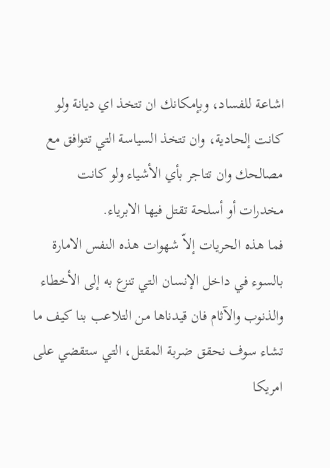اشاعة للفساد، وبإمكانك ان تتخذ اي ديانة ولو كانت إلحادية، وان تتخذ السياسة التي تتوافق مع مصالحك وان تتاجر بأي الأشياء ولو كانت مخدرات أو أسلحة تقتل فيها الابرياء.
فما هذه الحريات إلاّ شهوات هذه النفس الامارة بالسوء في داخل الإنسان التي تنزع به إلى الأخطاء والذنوب والآثام فان قيدناها من التلاعب بنا كيف ما تشاء سوف نحقق ضربة المقتل، التي ستقضي على امريكا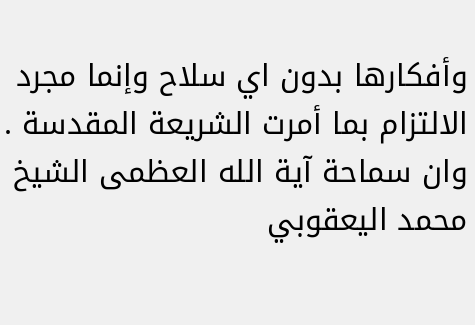وأفكارها بدون اي سلاح وإنما مجرد الالتزام بما أمرت الشريعة المقدسة .
وان سماحة آية الله العظمى الشيخ محمد اليعقوبي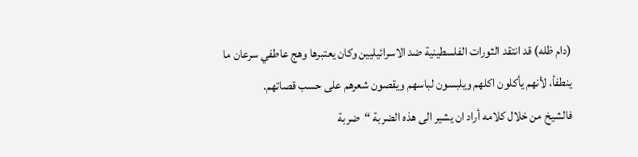(دام ظله) قد انتقد الثورات الفلسطينية ضد الاسرائيليين وكان يعتبرها وهج عاطفي سرعان ما ينطفأ، لأنهم يأكلون اكلهم ويلبسون لباسهم ويقصون شعرهم على حسب قصاتهم.
فالشيخ من خلال كلامه أراد ان يشير الى هذه الضربة “ضربة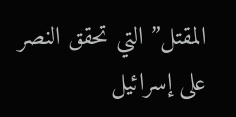المقتل” التي تحقق النصر على إسرائيل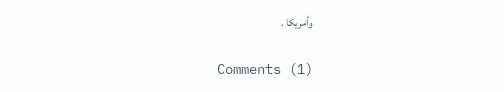وأمريكا .

Comments (1)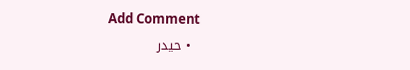Add Comment
  • حيدر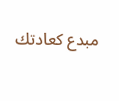مبدع كعادتك